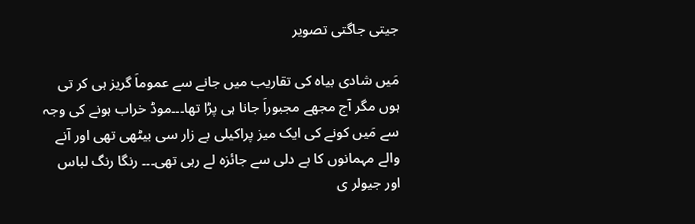جیتی جاگتی تصویر

مَیں شادی بیاہ کی تقاریب میں جانے سے عموماَ گریز ہی کر تی ہوں مگر آج مجھے مجبوراَ جانا ہی پڑا تھا۔۔۔موڈ خراب ہونے کی وجہ سے مَیں کونے کی ایک میز پراکیلی بے زار سی بیٹھی تھی اور آنے والے مہمانوں کا بے دلی سے جائزہ لے رہی تھی۔۔۔ رنگا رنگ لباس اور جیولر ی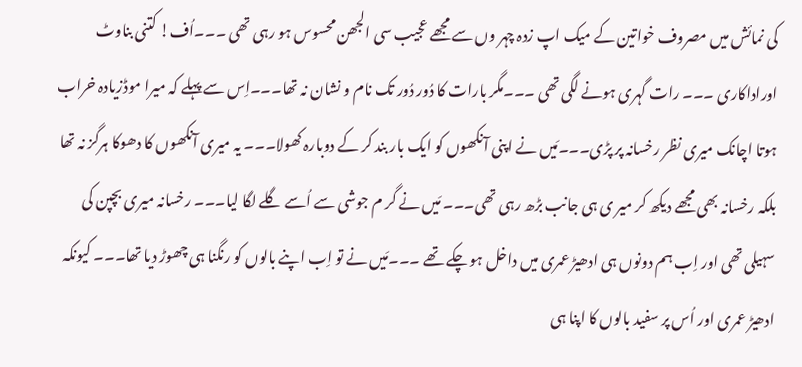کی نمائش میں مصروف خواتین کے میک اپ زدہ چہر وں سے مجھے عجیب سی الجھن محسوس ہو رہی تھی ۔۔۔اُف! کتنی بناوٹ اوراداکاری ۔۔۔ رات گہری ہونے لگی تھی ۔۔۔مگر بارات کا دُور دُور تک نام و نشان نہ تھا۔۔۔اِس سے پہلے کہ میرا موڈزیادہ خراب ہوتا اچانک میری نظر رخسانہ پر پڑی۔۔۔مَیں نے اپنی آنکھوں کو ایک بار بند کر کے دوبارہ کھولا۔۔۔ یہ میری آنکھوں کا دھوکا ہرگز نہ تھا بلکہ رخسانہ بھی مجھے دیکھ کر میر ی ہی جانب بڑھ رہی تھی۔۔۔ مَیں نے گر م جوشی سے اُسے گلے لگا لیا۔۔۔ رخسانہ میری بچپن کی سہیلی تھی اور اِب ہم دونوں ہی ادھیڑ عمری میں داخل ہو چکے تھے ۔۔۔مَیں نے تو اِب اپنے بالوں کو رنگنا ہی چھوڑ دیا تھا۔۔۔ کیونکہ ادھیڑ عمری اور اُس پر سفید بالوں کا اپنا ہی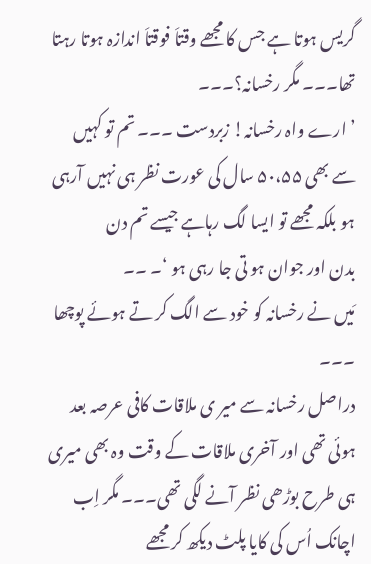گریس ہوتا ہے جس کا مجھے وقتاَ فوقتاَ اندازہ ہوتا رہتا تھا۔۔۔ مگر رخسانہ؟۔۔۔
’ ارے واہ رخسانہ! زبردست ۔۔۔ تم تو کہیں سے بھی ۵۰،۵۵ سال کی عورت نظر ہی نہیں آرہی ہو بلکہ مجھے تو ایسا لگ رہاہے جیسے تم دن
بدن اور جوان ہو تی جا رہی ہو ‘۔ ۔۔
مَیں نے رخسانہ کو خود سے الگ کر تے ہوئے پوچھا ۔۔۔
دراصل رخسانہ سے میر ی ملاقات کافی عرصہ بعد ہوئی تھی اور آخری ملاقات کے وقت وہ بھی میری ہی طرح بوڑھی نظر آنے لگی تھی۔۔۔ مگر اِب اچانک اُس کی کایا پلٹ دیکھ کر مجھے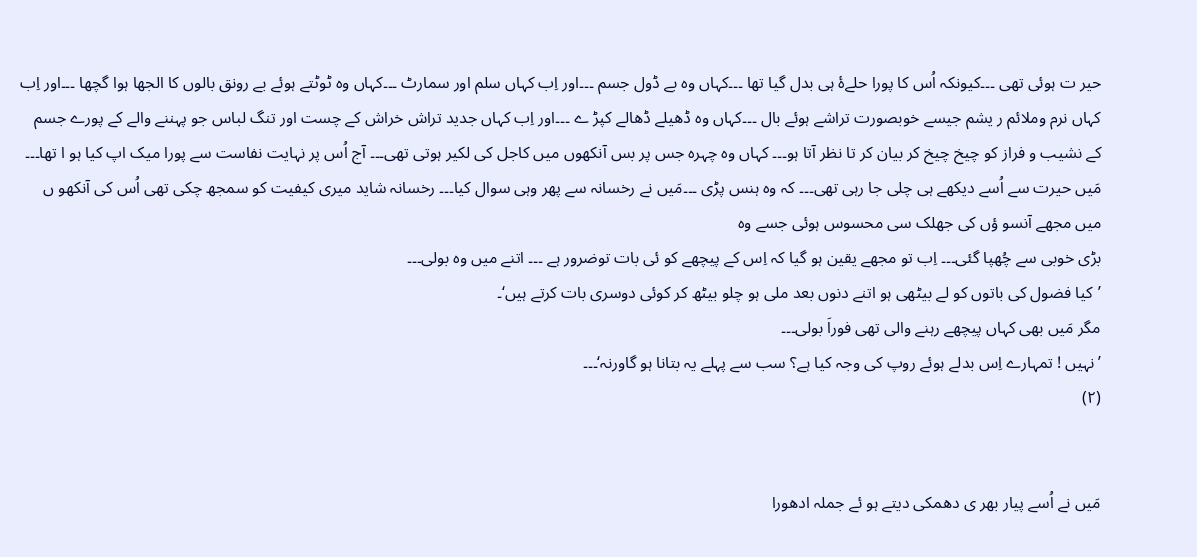حیر ت ہوئی تھی ۔۔۔کیونکہ اُس کا پورا حلےۂ ہی بدل گیا تھا ۔۔۔کہاں وہ بے ڈول جسم ۔۔۔اور اِب کہاں سلم اور سمارٹ ۔۔۔کہاں وہ ٹوٹتے ہوئے بے رونق بالوں کا الجھا ہوا گچھا ۔۔۔اور اِب کہاں نرم وملائم ر یشم جیسے خوبصورت تراشے ہوئے بال ۔۔۔کہاں وہ ڈھیلے ڈھالے کپڑ ے ۔۔۔اور اِب کہاں جدید تراش خراش کے چست اور تنگ لباس جو پہننے والے کے پورے جسم کے نشیب و فراز کو چیخ چیخ کر بیان کر تا نظر آتا ہو۔۔۔ کہاں وہ چہرہ جس پر بس آنکھوں میں کاجل کی لکیر ہوتی تھی۔۔۔ آج اُس پر نہایت نفاست سے پورا میک اپ کیا ہو ا تھا۔۔۔ مَیں حیرت سے اُسے دیکھے ہی چلی جا رہی تھی۔۔۔ کہ وہ ہنس پڑی ۔۔۔مَیں نے رخسانہ سے پھر وہی سوال کیا۔۔۔ رخسانہ شاید میری کیفیت کو سمجھ چکی تھی اُس کی آنکھو ں میں مجھے آنسو ؤں کی جھلک سی محسوس ہوئی جسے وہ
بڑی خوبی سے چُھپا گئی۔۔۔ اِب تو مجھے یقین ہو گیا کہ اِس کے پیچھے کو ئی بات توضرور ہے ۔۔۔ اتنے میں وہ بولی۔۔۔
’کیا فضول کی باتوں کو لے بیٹھی ہو اتنے دنوں بعد ملی ہو چلو بیٹھ کر کوئی دوسری بات کرتے ہیں‘۔
مگر مَیں بھی کہاں پیچھے رہنے والی تھی فوراَ بولی۔۔۔
’ نہیں ! تمہارے اِس بدلے ہوئے روپ کی وجہ کیا ہے؟ سب سے پہلے یہ بتانا ہو گاورنہ‘۔۔۔
(۲)


مَیں نے اُسے پیار بھر ی دھمکی دیتے ہو ئے جملہ ادھورا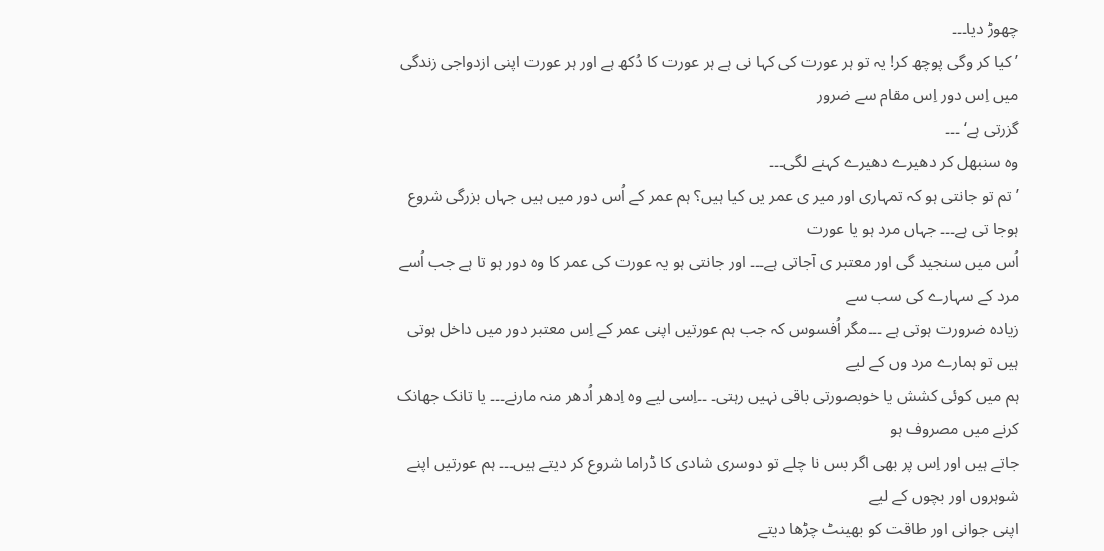چھوڑ دیا۔۔۔
’ کیا کر وگی پوچھ کر! یہ تو ہر عورت کی کہا نی ہے ہر عورت کا دُکھ ہے اور ہر عورت اپنی ازدواجی زندگی میں اِس دور اِس مقام سے ضرور
گزرتی ہے‘ ۔۔۔
وہ سنبھل کر دھیرے دھیرے کہنے لگی۔۔۔
’تم تو جانتی ہو کہ تمہاری اور میر ی عمر یں کیا ہیں؟ ہم عمر کے اُس دور میں ہیں جہاں بزرگی شروع ہوجا تی ہے۔۔۔ جہاں مرد ہو یا عورت
اُس میں سنجید گی اور معتبر ی آجاتی ہے۔۔۔ اور جانتی ہو یہ عورت کی عمر کا وہ دور ہو تا ہے جب اُسے مرد کے سہارے کی سب سے
زیادہ ضرورت ہوتی ہے ۔۔۔مگر اُفسوس کہ جب ہم عورتیں اپنی عمر کے اِس معتبر دور میں داخل ہوتی ہیں تو ہمارے مرد وں کے لیے
ہم میں کوئی کشش یا خوبصورتی باقی نہیں رہتی۔ ۔۔اِسی لیے وہ اِدھر اُدھر منہ مارنے۔۔۔ یا تانک جھانک کرنے میں مصروف ہو
جاتے ہیں اور اِس پر بھی اگر بس نا چلے تو دوسری شادی کا ڈراما شروع کر دیتے ہیں۔۔۔ ہم عورتیں اپنے شوہروں اور بچوں کے لیے
اپنی جوانی اور طاقت کو بھینٹ چڑھا دیتے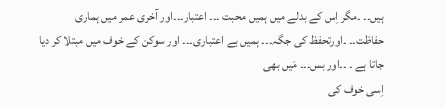ہیں۔۔ ۔مگر اِس کے بدلے میں ہمیں محبت ۔۔۔ اعتبار۔۔۔اور آخری عمر میں ہماری
حفاظت۔۔ ۔اورتحفظ کی جگہ۔۔۔ ہمیں بے اعتباری۔۔۔ اور سوکن کے خوف میں مبتلا کر دیا جاتا ہے ۔ ۔۔اور بس۔۔۔ مَیں بھی
اِسی خوف کی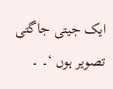ایک جیتی جاگتی تصویر ہوں ‘۔ ۔